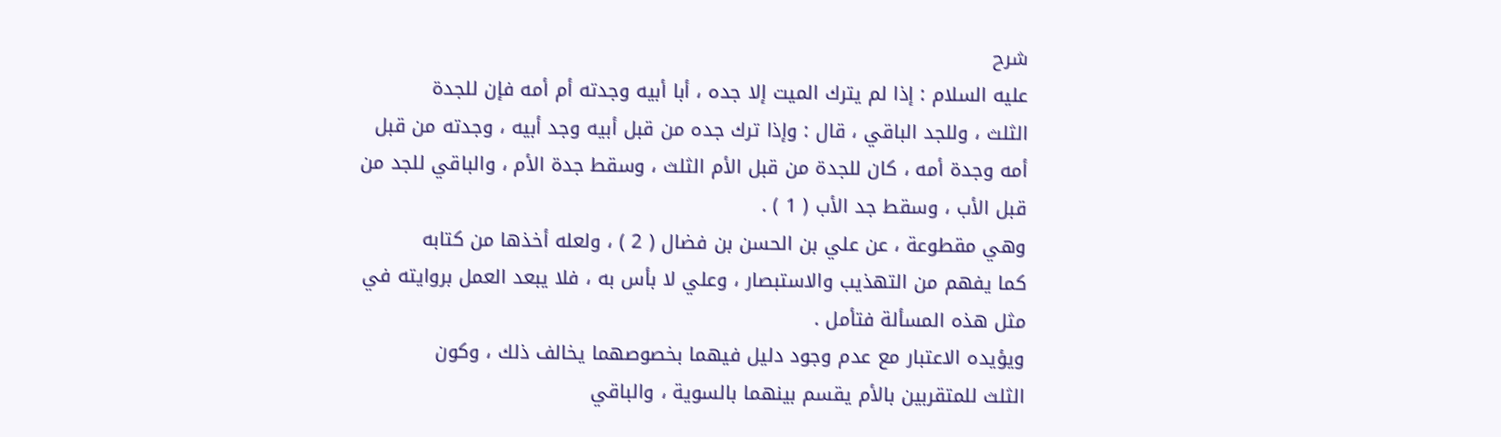شرح
عليه السلام : إذا لم يترك الميت إلا جده ، أبا أبيه وجدته أم أمه فإن للجدة
الثلث ، وللجد الباقي ، قال : وإذا ترك جده من قبل أبيه وجد أبيه ، وجدته من قبل
أمه وجدة أمه ، كان للجدة من قبل الأم الثلث ، وسقط جدة الأم ، والباقي للجد من
قبل الأب ، وسقط جد الأب ( 1 ) .
وهي مقطوعة ، عن علي بن الحسن بن فضال ( 2 ) ، ولعله أخذها من كتابه
كما يفهم من التهذيب والاستبصار ، وعلي لا بأس به ، فلا يبعد العمل بروايته في
مثل هذه المسألة فتأمل .
ويؤيده الاعتبار مع عدم وجود دليل فيهما بخصوصهما يخالف ذلك ، وكون
الثلث للمتقربين بالأم يقسم بينهما بالسوية ، والباقي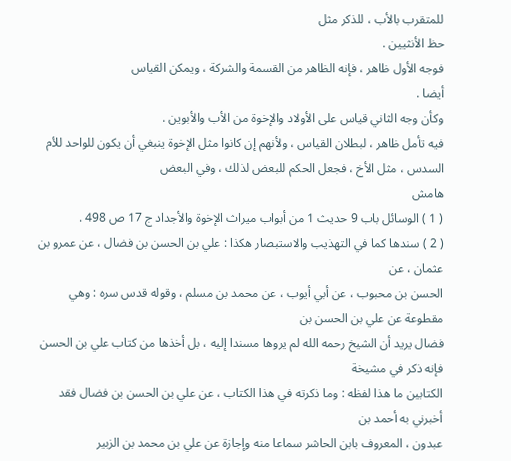للمتقرب بالأب ، للذكر مثل
حظ الأنثيين .
فوجه الأول ظاهر ، فإنه الظاهر من القسمة والشركة ، ويمكن القياس
أيضا .
وكأن وجه الثاني قياس على الأولاد والإخوة من الأب والأبوين .
فيه تأمل ظاهر ، لبطلان القياس ، ولأنهم إن كانوا مثل الإخوة ينبغي أن يكون للواحد للأم السدس ، مثل الأخ ، فجعل الحكم للبعض لذلك ، وفي البعض
هامش
( 1 ) الوسائل باب 9 حديث 1 من أبواب ميراث الإخوة والأجداد ج 17 ص 498 .
( 2 ) سندها كما في التهذيب والاستبصار هكذا : علي بن الحسن بن فضال ، عن عمرو بن عثمان ، عن
الحسن بن محبوب ، عن أبي أيوب ، عن محمد بن مسلم ، وقوله قدس سره : وهي مقطوعة عن علي بن الحسن بن
فضال يريد أن الشيخ رحمه الله لم يروها مسندا إليه ، بل أخذها من كتاب علي بن الحسن فإنه ذكر في مشيخة
الكتابين ما هذا لفظه : وما ذكرته في هذا الكتاب ، عن علي بن الحسن بن فضال فقد أخبرني به أحمد بن
عبدون ، المعروف بابن الحاشر سماعا منه وإجازة عن علي بن محمد بن الزبير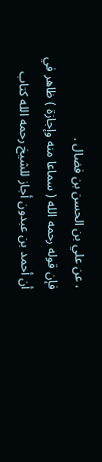، عن علي بن الحسن بن فضال .
فإن قوله رحمه الله ( سماعا منه وإجازة ) ظاهر في أن أحمد بن عبدون أجاز للشيخ رحمه الله كتاب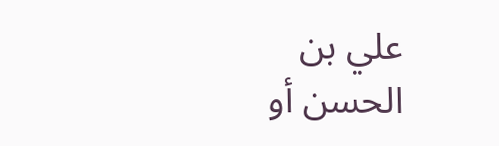علي بن
الحسن أو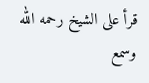قرأ على الشيخ رحمه الله وسمع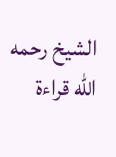الشيخ رحمه الله قراءة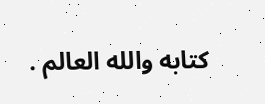كتابه والله العالم .